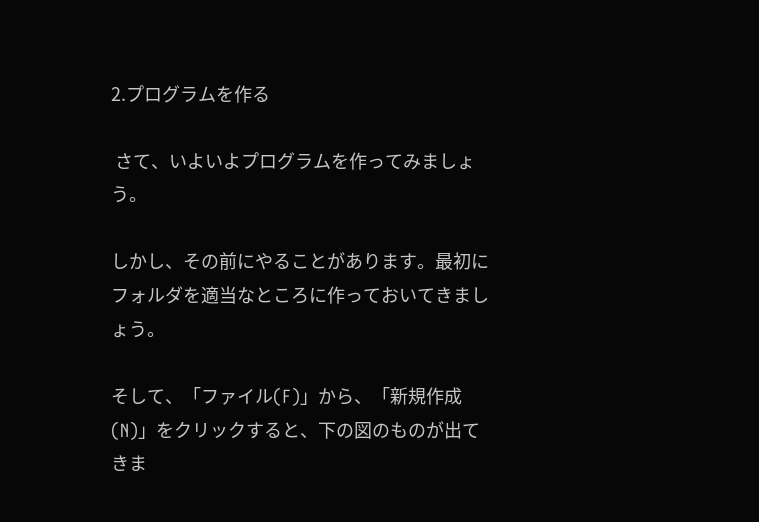2.プログラムを作る

 さて、いよいよプログラムを作ってみましょう。

しかし、その前にやることがあります。最初にフォルダを適当なところに作っておいてきましょう。

そして、「ファイル(F)」から、「新規作成(N)」をクリックすると、下の図のものが出てきま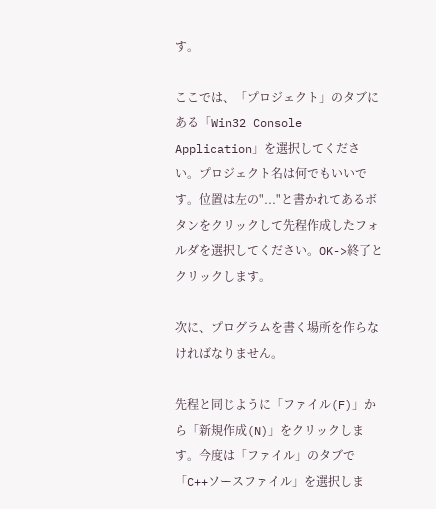す。

ここでは、「プロジェクト」のタブにある「Win32 Console Application」を選択してください。プロジェクト名は何でもいいです。位置は左の"..."と書かれてあるボタンをクリックして先程作成したフォルダを選択してください。OK->終了とクリックします。

次に、プログラムを書く場所を作らなければなりません。

先程と同じように「ファイル(F)」から「新規作成(N)」をクリックします。今度は「ファイル」のタブで「C++ソースファイル」を選択しま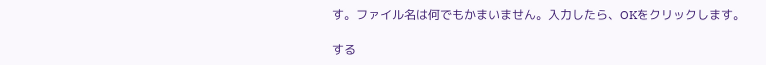す。ファイル名は何でもかまいません。入力したら、OKをクリックします。

する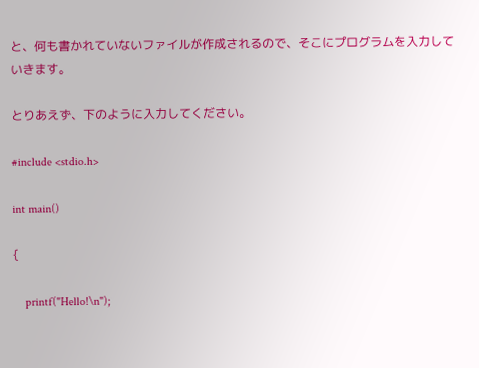と、何も書かれていないファイルが作成されるので、そこにプログラムを入力していきます。

とりあえず、下のように入力してください。

#include <stdio.h>

int main()

{

    printf("Hello!\n");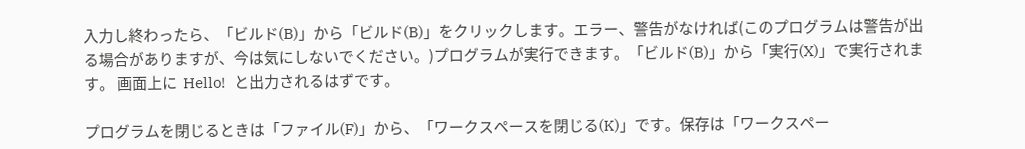入力し終わったら、「ビルド(B)」から「ビルド(B)」をクリックします。エラー、警告がなければ(このプログラムは警告が出る場合がありますが、今は気にしないでください。)プログラムが実行できます。「ビルド(B)」から「実行(X)」で実行されます。 画面上に  Hello!   と出力されるはずです。

プログラムを閉じるときは「ファイル(F)」から、「ワークスペースを閉じる(K)」です。保存は「ワークスペー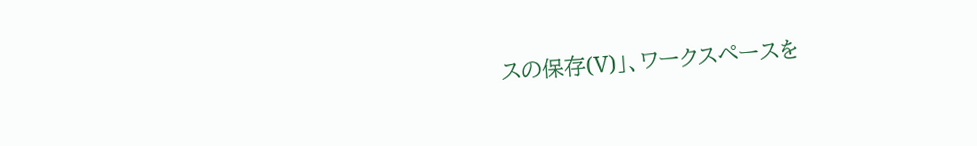スの保存(V)」、ワークスペースを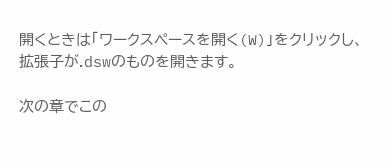開くときは「ワークスペースを開く(W)」をクリックし、拡張子が.dswのものを開きます。

次の章でこの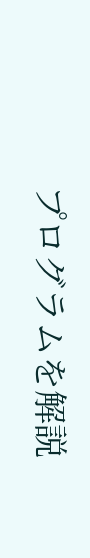プログラムを解説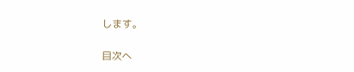します。

目次へ